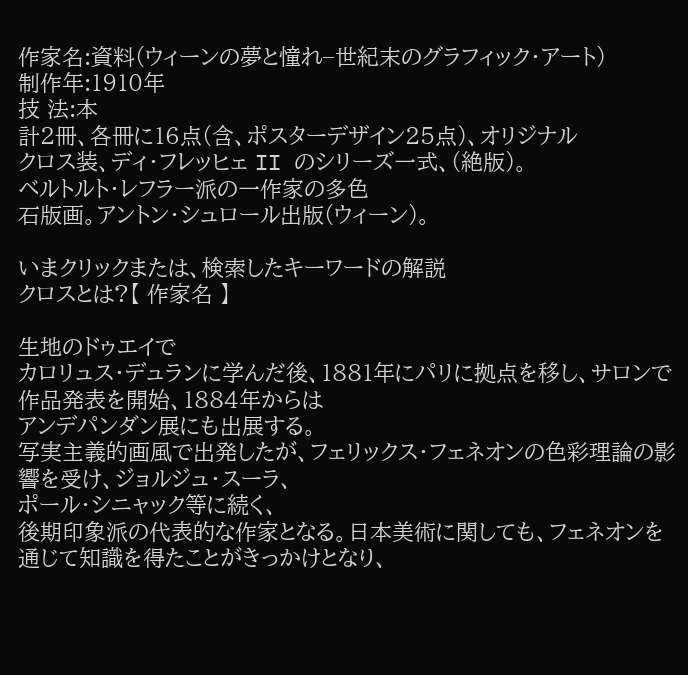作家名:資料(ウィーンの夢と憧れ−世紀末のグラフィック・アート)
制作年:1910年
技 法:本
計2冊、各冊に16点(含、ポスターデザイン25点)、オリジナル
クロス装、ディ・フレッヒェ II のシリーズ一式、(絶版)。
ベルトルト・レフラー派の一作家の多色
石版画。アントン・シュロール出版(ウィーン)。

いまクリックまたは、検索したキーワードの解説
クロスとは?【 作家名 】

生地のドゥエイで
カロリュス・デュランに学んだ後、1881年にパリに拠点を移し、サロンで作品発表を開始、1884年からは
アンデパンダン展にも出展する。
写実主義的画風で出発したが、フェリックス・フェネオンの色彩理論の影響を受け、ジョルジュ・スーラ、
ポール・シニャック等に続く、
後期印象派の代表的な作家となる。日本美術に関しても、フェネオンを通じて知識を得たことがきっかけとなり、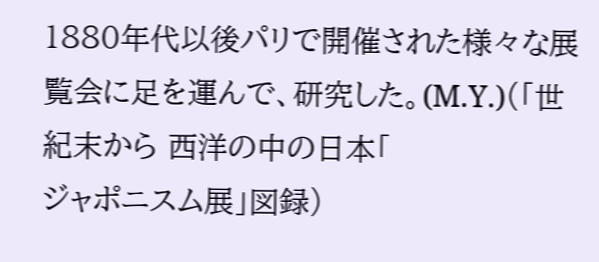1880年代以後パリで開催された様々な展覧会に足を運んで、研究した。(M.Y.)(「世紀末から 西洋の中の日本「
ジャポニスム展」図録)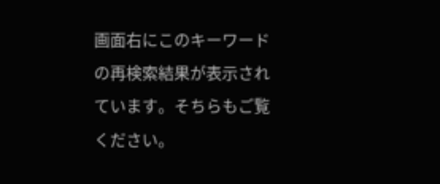画面右にこのキーワードの再検索結果が表示されています。そちらもご覧ください。